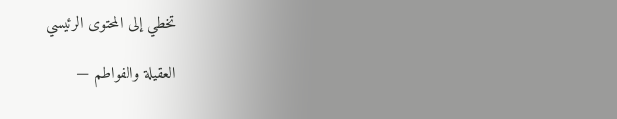تخطي إلى المحتوى الرئيسي

العقيلة والفواطم —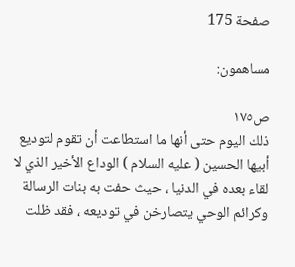صفحة 175

مساهمون:

ص١٧٥
ذلك اليوم حتى أنها ما استطاعت أن تقوم لتوديع أبيها الحسين ( عليه السلام ) الوداع الأخير الذي لا لقاء بعده في الدنيا ، حيث حفت به بنات الرسالة وكرائم الوحي يتصارخن في توديعه ، فقد ظلت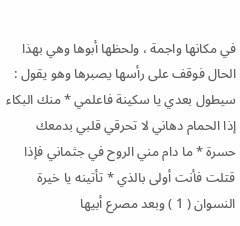في مكانها واجمة ، ولحظها أبوها وهي بهذا الحال فوقف على رأسها يصبرها وهو يقول : سيطول بعدي يا سكينة فاعلمي * منك البكاء إذا الحمام دهاني لا تحرقي قلبي بدمعك حسرة * ما دام مني الروح في جثماني فإذا قتلت فأنت أولى بالذي * تأتينه يا خيرة النسوان ( 1 ) وبعد مصرع أبيها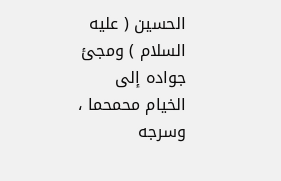الحسين ( عليه السلام ) ومجئ جواده إلى الخيام محمحما ، وسرجه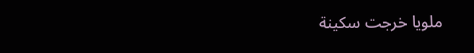ملويا خرجت سكينة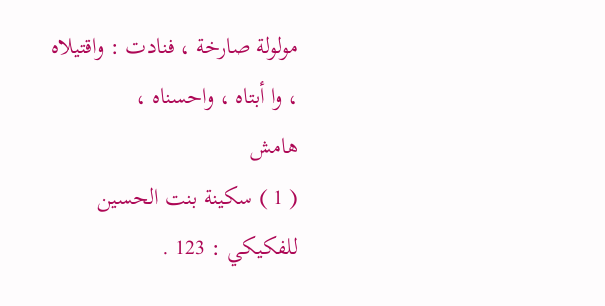مولولة صارخة ، فنادت : واقتيلاه ، وا أبتاه ، واحسناه ،
هامش
( 1 ) سكينة بنت الحسين للفكيكي : 123 .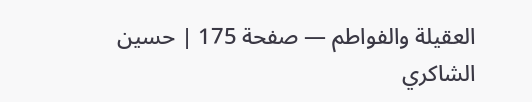العقيلة والفواطم — صفحة 175 | حسين الشاكري